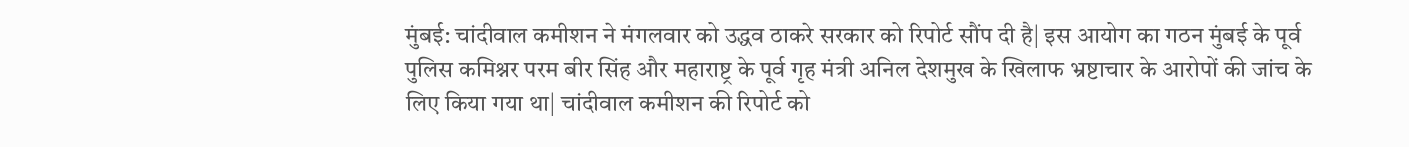मुंबई: चांदीवाल कमीशन ने मंगलवार को उद्धव ठाकरे सरकार को रिपोर्ट सौंप दी है| इस आयोग का गठन मुंबई के पूर्व पुलिस कमिश्नर परम बीर सिंह और महाराष्ट्र के पूर्व गृह मंत्री अनिल देशमुख के खिलाफ भ्रष्टाचार के आरोपों की जांच के लिए किया गया था| चांदीवाल कमीशन की रिपोर्ट को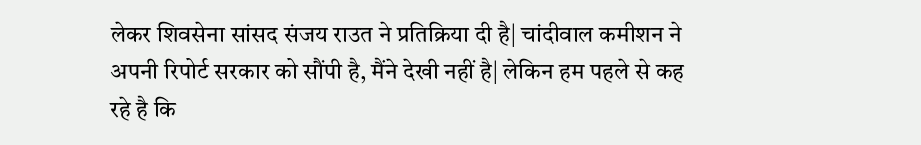लेकर शिवसेना सांसद संजय राउत ने प्रतिक्रिया दी है| चांदीवाल कमीशन ने अपनी रिपोर्ट सरकार को सौंपी है, मैंने देखी नहीं है| लेकिन हम पहले से कह रहे है कि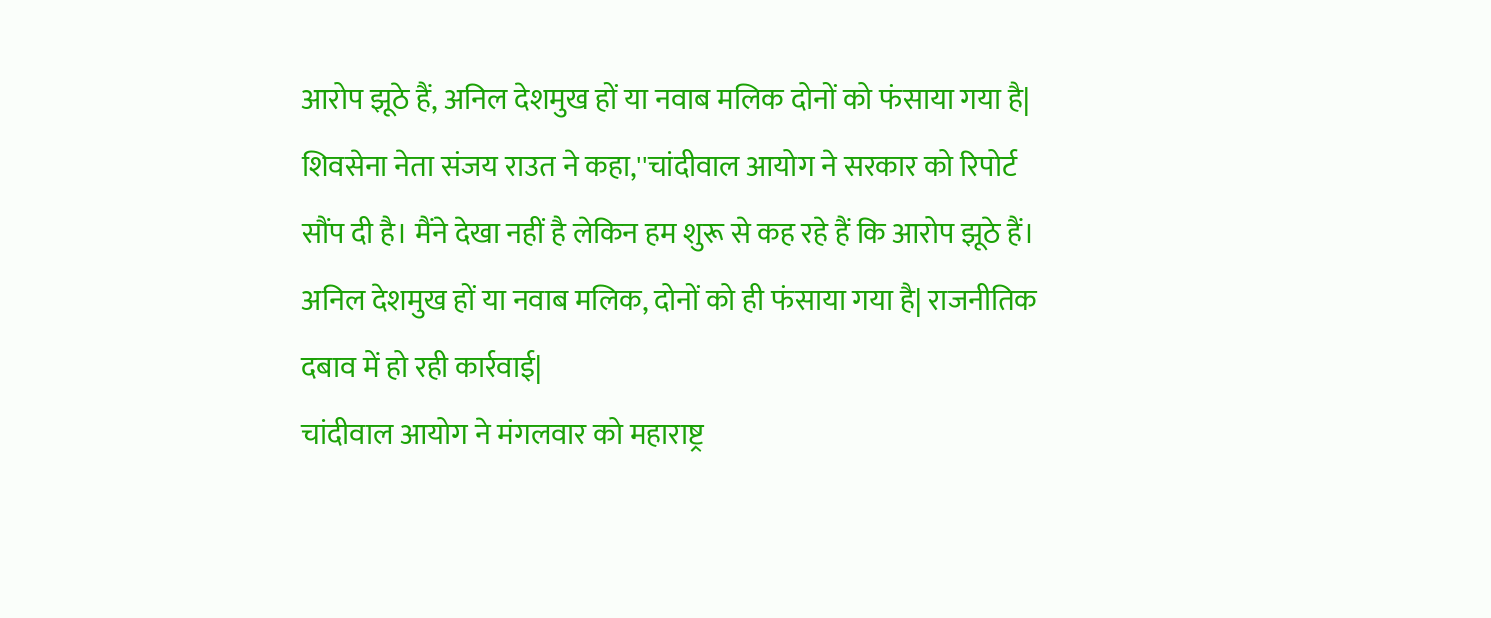आरोप झूठे हैं, अनिल देशमुख हों या नवाब मलिक दोनों को फंसाया गया है|
शिवसेना नेता संजय राउत ने कहा,''चांदीवाल आयोग ने सरकार को रिपोर्ट सौंप दी है। मैंने देखा नहीं है लेकिन हम शुरू से कह रहे हैं कि आरोप झूठे हैं। अनिल देशमुख हों या नवाब मलिक, दोनों को ही फंसाया गया है| राजनीतिक दबाव में हो रही कार्रवाई|
चांदीवाल आयोग ने मंगलवार को महाराष्ट्र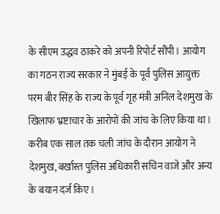के सीएम उद्धव ठाकरे को अपनी रिपोर्ट सौंपी। आयोग का गठन राज्य सरकार ने मुंबई के पूर्व पुलिस आयुक्त परम बीर सिंह के राज्य के पूर्व गृह मंत्री अनिल देशमुख के खिलाफ भ्रष्टाचार के आरोपों की जांच के लिए किया था।
करीब एक साल तक चली जांच के दौरान आयोग ने देशमुख, बर्खास्त पुलिस अधिकारी सचिन वाजे और अन्य के बयान दर्ज किए।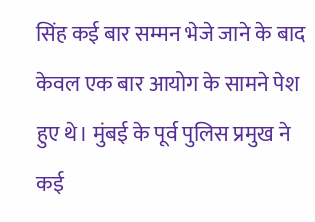सिंह कई बार सम्मन भेजे जाने के बाद केवल एक बार आयोग के सामने पेश हुए थे। मुंबई के पूर्व पुलिस प्रमुख ने कई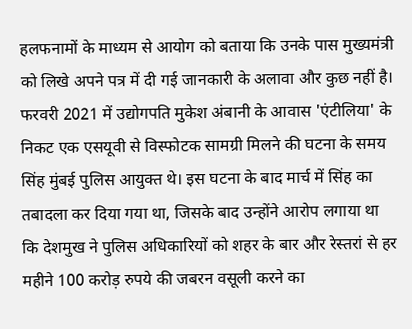हलफनामों के माध्यम से आयोग को बताया कि उनके पास मुख्यमंत्री को लिखे अपने पत्र में दी गई जानकारी के अलावा और कुछ नहीं है।
फरवरी 2021 में उद्योगपति मुकेश अंबानी के आवास 'एंटीलिया' के निकट एक एसयूवी से विस्फोटक सामग्री मिलने की घटना के समय सिंह मुंबई पुलिस आयुक्त थे। इस घटना के बाद मार्च में सिंह का तबादला कर दिया गया था, जिसके बाद उन्होंने आरोप लगाया था कि देशमुख ने पुलिस अधिकारियों को शहर के बार और रेस्तरां से हर महीने 100 करोड़ रुपये की जबरन वसूली करने का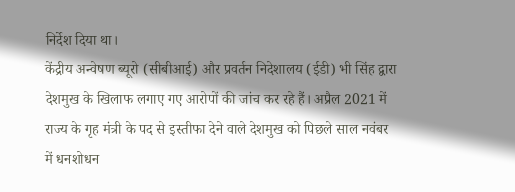निर्देश दिया था।
केंद्रीय अन्वेषण ब्यूरो (सीबीआई) और प्रवर्तन निदेशालय (ईडी) भी सिंह द्वारा देशमुख के खिलाफ लगाए गए आरोपों की जांच कर रहे हैं। अप्रैल 2021 में राज्य के गृह मंत्री के पद से इस्तीफा देने वाले देशमुख को पिछले साल नवंबर में धनशोधन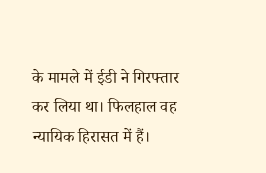के मामले में ईडी ने गिरफ्तार कर लिया था। फिलहाल वह न्यायिक हिरासत में हैं।